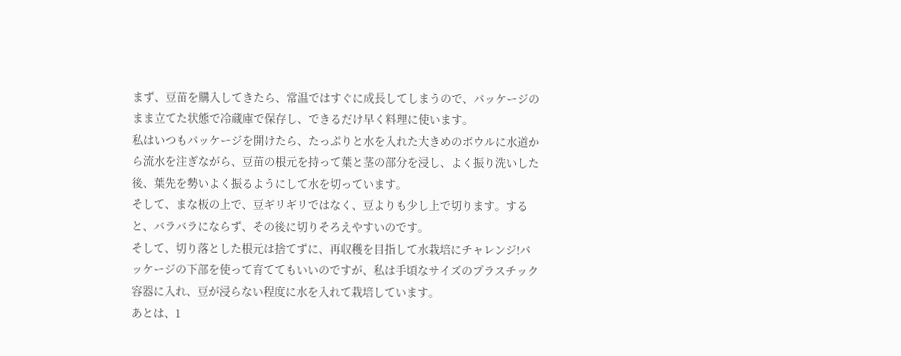まず、豆苗を購入してきたら、常温ではすぐに成長してしまうので、パッケージのまま立てた状態で冷蔵庫で保存し、できるだけ早く料理に使います。
私はいつもパッケージを開けたら、たっぷりと水を入れた大きめのボウルに水道から流水を注ぎながら、豆苗の根元を持って葉と茎の部分を浸し、よく振り洗いした後、葉先を勢いよく振るようにして水を切っています。
そして、まな板の上で、豆ギリギリではなく、豆よりも少し上で切ります。すると、バラバラにならず、その後に切りそろえやすいのです。
そして、切り落とした根元は捨てずに、再収穫を目指して水栽培にチャレンジ!パッケージの下部を使って育ててもいいのですが、私は手頃なサイズのプラスチック容器に入れ、豆が浸らない程度に水を入れて栽培しています。
あとは、1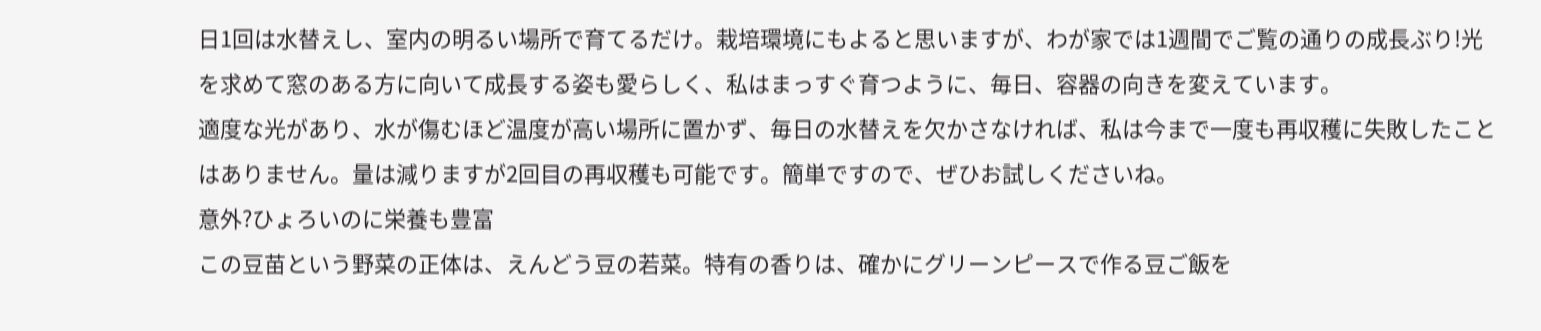日1回は水替えし、室内の明るい場所で育てるだけ。栽培環境にもよると思いますが、わが家では1週間でご覧の通りの成長ぶり!光を求めて窓のある方に向いて成長する姿も愛らしく、私はまっすぐ育つように、毎日、容器の向きを変えています。
適度な光があり、水が傷むほど温度が高い場所に置かず、毎日の水替えを欠かさなければ、私は今まで一度も再収穫に失敗したことはありません。量は減りますが2回目の再収穫も可能です。簡単ですので、ぜひお試しくださいね。
意外?ひょろいのに栄養も豊富
この豆苗という野菜の正体は、えんどう豆の若菜。特有の香りは、確かにグリーンピースで作る豆ご飯を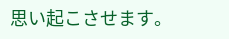思い起こさせます。